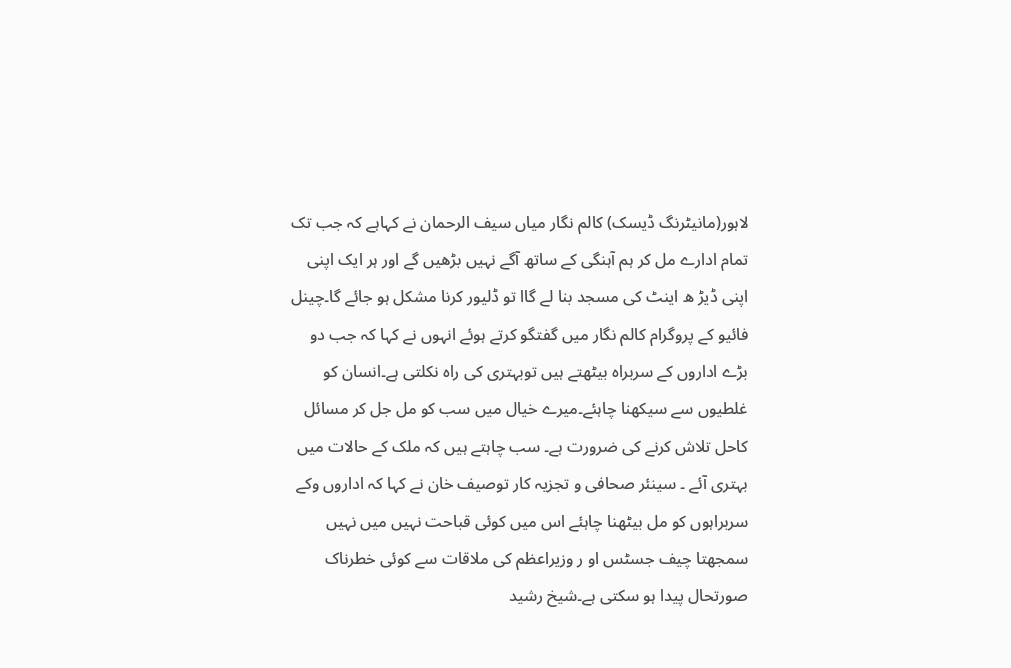لاہور(مانیٹرنگ ڈیسک) کالم نگار میاں سیف الرحمان نے کہاہے کہ جب تک تمام ادارے مل کر ہم آہنگی کے ساتھ آگے نہیں بڑھیں گے اور ہر ایک اپنی اپنی ڈیڑ ھ اینٹ کی مسجد بنا لے گاا تو ڈلیور کرنا مشکل ہو جائے گا۔چینل فائیو کے پروگرام کالم نگار میں گفتگو کرتے ہوئے انہوں نے کہا کہ جب دو بڑے اداروں کے سربراہ بیٹھتے ہیں توبہتری کی راہ نکلتی ہے۔انسان کو غلطیوں سے سیکھنا چاہئے۔میرے خیال میں سب کو مل جل کر مسائل کاحل تلاش کرنے کی ضرورت ہے۔ سب چاہتے ہیں کہ ملک کے حالات میں بہتری آئے ۔ سینئر صحافی و تجزیہ کار توصیف خان نے کہا کہ اداروں وکے سربراہوں کو مل بیٹھنا چاہئے اس میں کوئی قباحت نہیں میں نہیں سمجھتا چیف جسٹس او ر وزیراعظم کی ملاقات سے کوئی خطرناک صورتحال پیدا ہو سکتی ہے۔شیخ رشید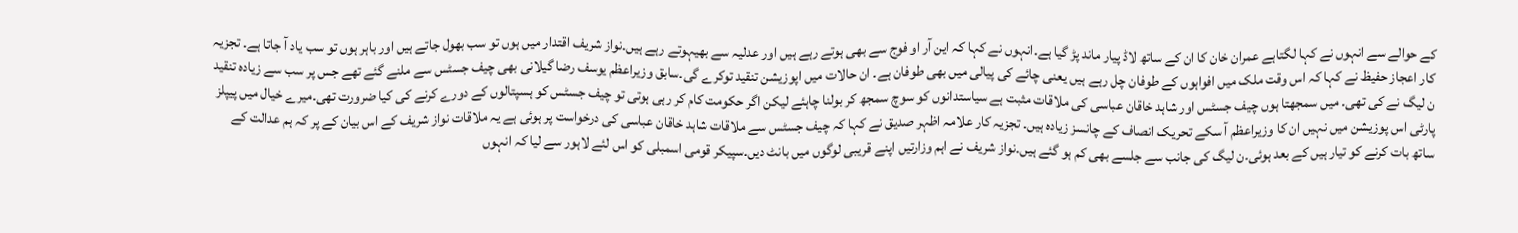کے حوالے سے انہوں نے کہا لگتاہے عمران خان کا ان کے ساتھ لاڈ پیار ماند پڑ گیا ہے۔انہوں نے کہا کہ این آر او فوج سے بھی ہوتے رہے ہیں اور عدلیہ سے بھیہوتے رہے ہیں۔نواز شریف اقتدار میں ہوں تو سب بھول جاتے ہیں اور باہر ہوں تو سب یاد آ جاتا ہے۔ تجزیہ کار اعجاز حفیظ نے کہا کہ اس وقت ملک میں افواہوں کے طوفان چل رہے ہیں یعنی چائے کی پیالی میں بھی طوفان ہے۔ ان حالات میں اپوزیشن تنقید توکرے گی۔سابق وزیراعظم یوسف رضا گیلانی بھی چیف جسٹس سے ملنے گئے تھے جس پر سب سے زیادہ تنقید ن لیگ نے کی تھی۔ میں سمجھتا ہوں چیف جسٹس اور شاہد خاقان عباسی کی ملاقات مثبت ہے سیاستدانوں کو سوچ سمجھ کر بولنا چاہئے لیکن اگر حکومت کام کر رہی ہوتی تو چیف جسٹس کو ہسپتالوں کے دورے کرنے کی کیا ضرورت تھی۔میرے خیال میں پیپلز پارٹی اس پوزیشن میں نہیں ان کا وزیراعظم آ سکے تحریک انصاف کے چانسز زیادہ ہیں۔ تجزیہ کار علامہ اظہر صدیق نے کہا کہ چیف جسٹس سے ملاقات شاہد خاقان عباسی کی درخواست پر ہوئی ہے یہ ملاقات نواز شریف کے اس بیان کے پر کہ ہم عدالت کے ساتھ بات کرنے کو تیار ہیں کے بعد ہوئی۔ن لیگ کی جانب سے جلسے بھی کم ہو گئے ہیں۔نواز شریف نے اہم وزارتیں اپنے قریبی لوگوں میں بانٹ دیں۔سپیکر قومی اسمبلی کو اس لئے لاہور سے لیا کہ انہوں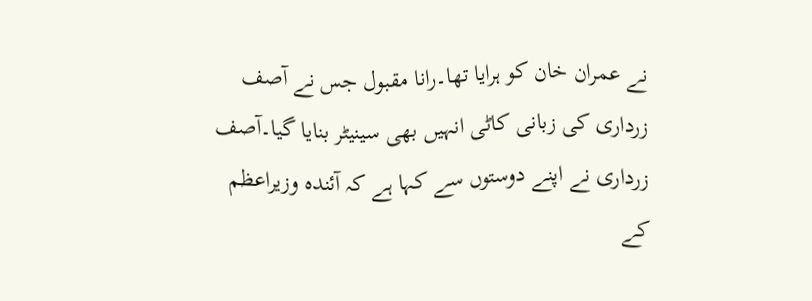نے عمران خان کو ہرایا تھا۔رانا مقبول جس نے آصف زرداری کی زبانی کاٹی انہیں بھی سینیٹر بنایا گیا۔آصف زرداری نے اپنے دوستوں سے کہا ہے کہ آئندہ وزیراعظم کے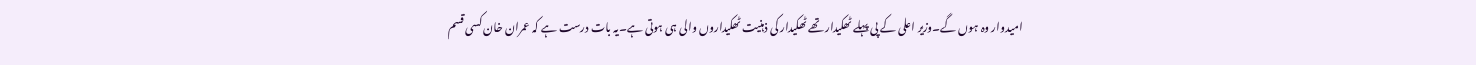امیدوار وہ ہوں گے۔وزیر اعلی کے پی پہلے ٹھکیدار تھے ٹھکیدار کی ذہنیت ٹھکیداروں والی ہی ہوتی ہے۔یہ بات درست ہے کہ عمران خان کسی قسم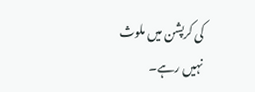کی کرپشن میں ملوث نہیں رہے۔